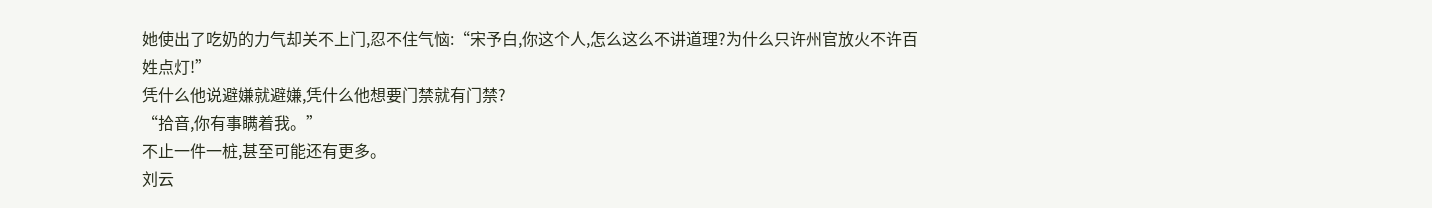她使出了吃奶的力气却关不上门,忍不住气恼:“宋予白,你这个人,怎么这么不讲道理?为什么只许州官放火不许百姓点灯!”
凭什么他说避嫌就避嫌,凭什么他想要门禁就有门禁?
“拾音,你有事瞒着我。”
不止一件一桩,甚至可能还有更多。
刘云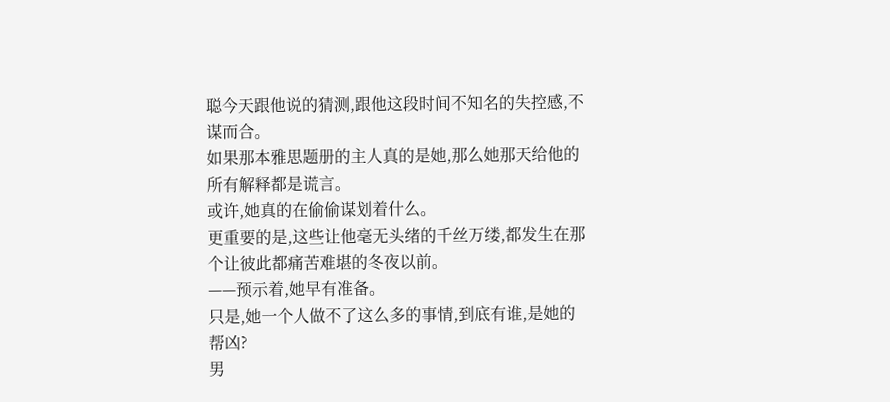聪今天跟他说的猜测,跟他这段时间不知名的失控感,不谋而合。
如果那本雅思题册的主人真的是她,那么她那天给他的所有解释都是谎言。
或许,她真的在偷偷谋划着什么。
更重要的是,这些让他毫无头绪的千丝万缕,都发生在那个让彼此都痛苦难堪的冬夜以前。
——预示着,她早有准备。
只是,她一个人做不了这么多的事情,到底有谁,是她的帮凶?
男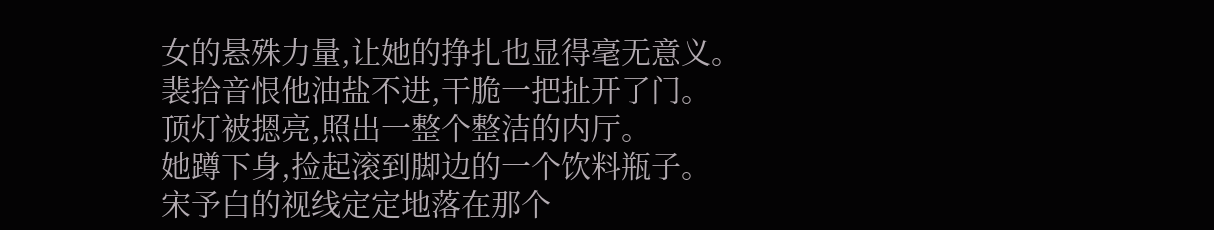女的悬殊力量,让她的挣扎也显得毫无意义。
裴拾音恨他油盐不进,干脆一把扯开了门。
顶灯被摁亮,照出一整个整洁的内厅。
她蹲下身,捡起滚到脚边的一个饮料瓶子。
宋予白的视线定定地落在那个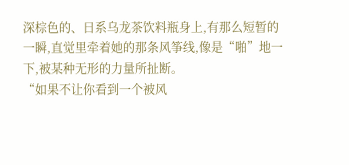深棕色的、日系乌龙茶饮料瓶身上,有那么短暂的一瞬,直觉里牵着她的那条风筝线,像是“啪”地一下,被某种无形的力量所扯断。
“如果不让你看到一个被风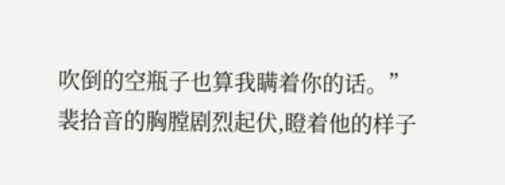吹倒的空瓶子也算我瞒着你的话。”
裴拾音的胸膛剧烈起伏,瞪着他的样子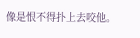像是恨不得扑上去咬他。